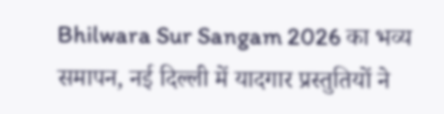Bhilwara Sur Sangam 2026 का भव्य समापन, नई दिल्ली में यादगार प्रस्तुतियों ने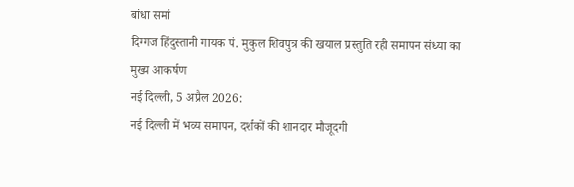बांधा समां
दिग्गज हिंदुस्तानी गायक पं. मुकुल शिवपुत्र की खयाल प्रस्तुति रही समापन संध्या का मुख्य आकर्षण
नई दिल्ली, 5 अप्रैल 2026:
नई दिल्ली में भव्य समापन, दर्शकों की शानदार मौजूदगी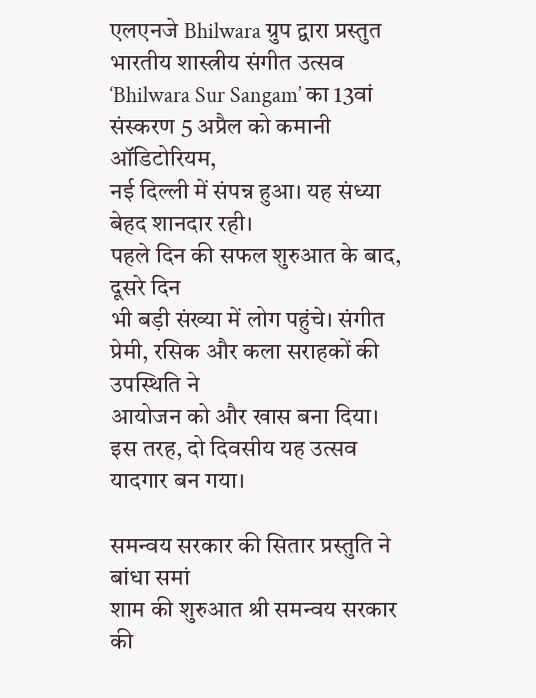एलएनजे Bhilwara ग्रुप द्वारा प्रस्तुत भारतीय शास्त्रीय संगीत उत्सव
‘Bhilwara Sur Sangam’ का 13वां संस्करण 5 अप्रैल को कमानी ऑडिटोरियम,
नई दिल्ली में संपन्न हुआ। यह संध्या बेहद शानदार रही।
पहले दिन की सफल शुरुआत के बाद, दूसरे दिन
भी बड़ी संख्या में लोग पहुंचे। संगीत प्रेमी, रसिक और कला सराहकों की उपस्थिति ने
आयोजन को और खास बना दिया। इस तरह, दो दिवसीय यह उत्सव यादगार बन गया।

समन्वय सरकार की सितार प्रस्तुति ने बांधा समां
शाम की शुरुआत श्री समन्वय सरकार की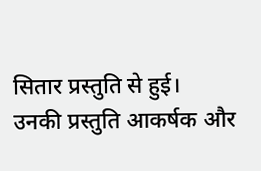सितार प्रस्तुति से हुई।
उनकी प्रस्तुति आकर्षक और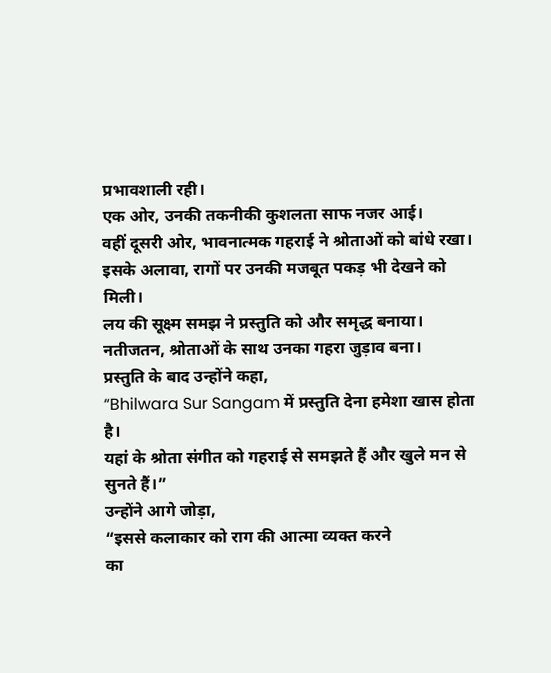प्रभावशाली रही।
एक ओर, उनकी तकनीकी कुशलता साफ नजर आई।
वहीं दूसरी ओर, भावनात्मक गहराई ने श्रोताओं को बांधे रखा।
इसके अलावा, रागों पर उनकी मजबूत पकड़ भी देखने को मिली।
लय की सूक्ष्म समझ ने प्रस्तुति को और समृद्ध बनाया।
नतीजतन, श्रोताओं के साथ उनका गहरा जुड़ाव बना।
प्रस्तुति के बाद उन्होंने कहा,
“Bhilwara Sur Sangam में प्रस्तुति देना हमेशा खास होता है।
यहां के श्रोता संगीत को गहराई से समझते हैं और खुले मन से सुनते हैं।”
उन्होंने आगे जोड़ा,
“इससे कलाकार को राग की आत्मा व्यक्त करने
का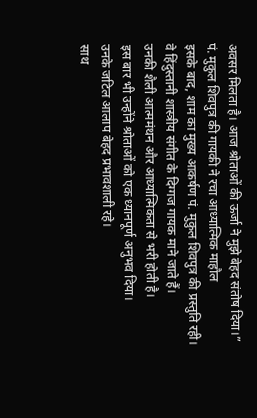अवसर मिलता है। आज श्रोताओं की ऊर्जा ने मुझे बेहद संतोष दिया।”
पं. मुकुल शिवपुत्र की गायकी ने रचा आध्यात्मिक माहौल
इसके बाद, शाम का मुख्य आकर्षण पं. मुकुल शिवपुत्र की प्रस्तुति रही।
वे हिंदुस्तानी शास्त्रीय संगीत के दिग्गज गायक माने जाते हैं।
उनकी शैली आत्ममंथन और आध्यात्मिकता से भरी होती है।
इस बार भी उन्होंने श्रोताओं को एक ध्यानपूर्ण अनुभव दिया।
उनके जटिल आलाप बेहद प्रभावशाली रहे।
साथ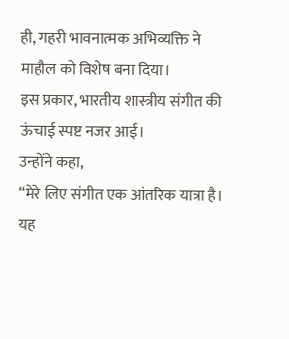ही, गहरी भावनात्मक अभिव्यक्ति ने माहौल को विशेष बना दिया।
इस प्रकार, भारतीय शास्त्रीय संगीत की ऊंचाई स्पष्ट नजर आई।
उन्होंने कहा,
“मेरे लिए संगीत एक आंतरिक यात्रा है।
यह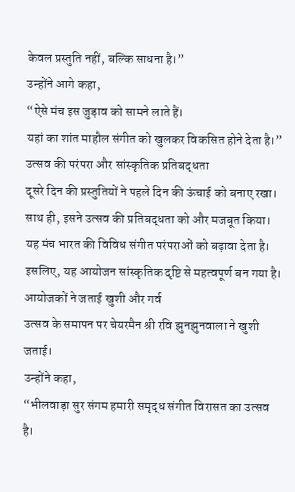केवल प्रस्तुति नहीं, बल्कि साधना है।”
उन्होंने आगे कहा,
“ऐसे मंच इस जुड़ाव को सामने लाते हैं।
यहां का शांत माहौल संगीत को खुलकर विकसित होने देता है।”
उत्सव की परंपरा और सांस्कृतिक प्रतिबद्धता
दूसरे दिन की प्रस्तुतियों ने पहले दिन की ऊंचाई को बनाए रखा।
साथ ही, इसने उत्सव की प्रतिबद्धता को और मजबूत किया।
यह मंच भारत की विविध संगीत परंपराओं को बढ़ावा देता है।
इसलिए, यह आयोजन सांस्कृतिक दृष्टि से महत्वपूर्ण बन गया है।
आयोजकों ने जताई खुशी और गर्व
उत्सव के समापन पर चेयरमैन श्री रवि झुनझुनवाला ने खुशी जताई।
उन्होंने कहा,
“भीलवाड़ा सुर संगम हमारी समृद्ध संगीत विरासत का उत्सव है।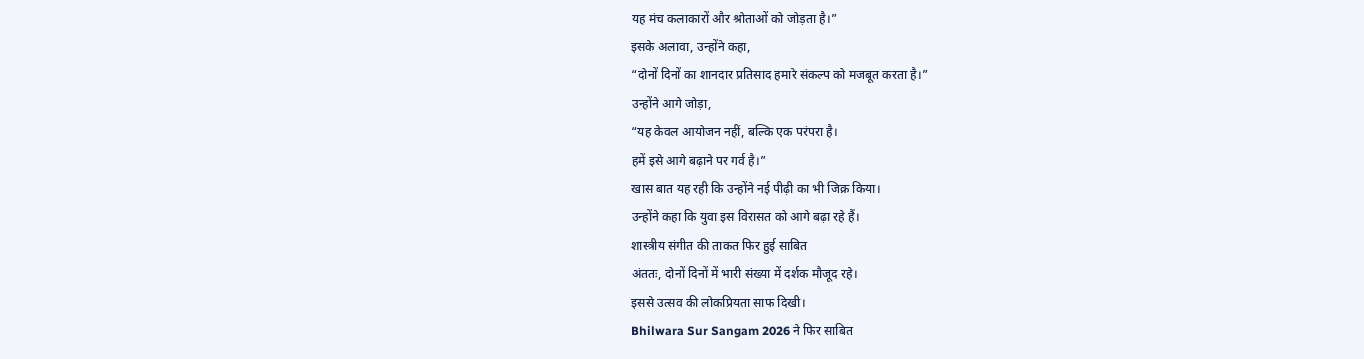यह मंच कलाकारों और श्रोताओं को जोड़ता है।”
इसके अलावा, उन्होंने कहा,
“दोनों दिनों का शानदार प्रतिसाद हमारे संकल्प को मजबूत करता है।”
उन्होंने आगे जोड़ा,
“यह केवल आयोजन नहीं, बल्कि एक परंपरा है।
हमें इसे आगे बढ़ाने पर गर्व है।”
खास बात यह रही कि उन्होंने नई पीढ़ी का भी जिक्र किया।
उन्होंने कहा कि युवा इस विरासत को आगे बढ़ा रहे हैं।
शास्त्रीय संगीत की ताकत फिर हुई साबित
अंततः, दोनों दिनों में भारी संख्या में दर्शक मौजूद रहे।
इससे उत्सव की लोकप्रियता साफ दिखी।
Bhilwara Sur Sangam 2026 ने फिर साबित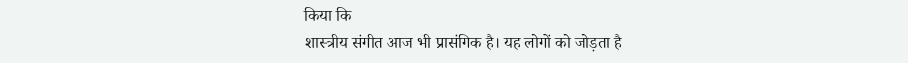किया कि
शास्त्रीय संगीत आज भी प्रासंगिक है। यह लोगों को जोड़ता है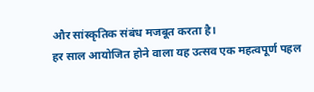और सांस्कृतिक संबंध मजबूत करता है।
हर साल आयोजित होने वाला यह उत्सव एक महत्वपूर्ण पहल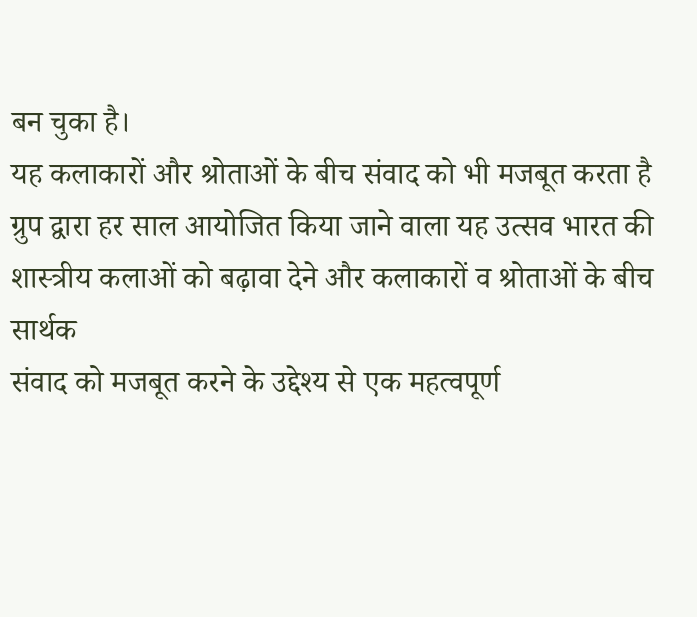बन चुका है।
यह कलाकारों और श्रोताओं के बीच संवाद को भी मजबूत करता है
ग्रुप द्वारा हर साल आयोजित किया जाने वाला यह उत्सव भारत की
शास्त्रीय कलाओं को बढ़ावा देने और कलाकारों व श्रोताओं के बीच सार्थक
संवाद को मजबूत करने के उद्देश्य से एक महत्वपूर्ण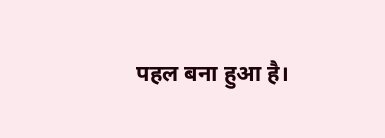पहल बना हुआ है।